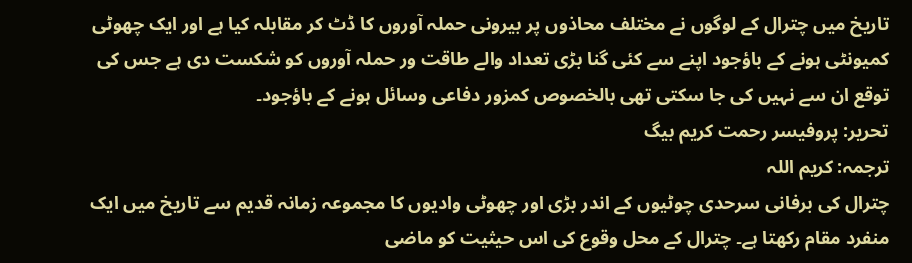تاریخ میں چترال کے لوگوں نے مختلف محاذوں پر بیرونی حملہ آوروں کا ڈٹ کر مقابلہ کیا ہے اور ایک چھوٹی کمیونٹی ہونے کے باؤجود اپنے سے کئی گنا بڑی تعداد والے طاقت ور حملہ آوروں کو شکست دی ہے جس کی توقع ان سے نہیں کی جا سکتی تھی بالخصوص کمزور دفاعی وسائل ہونے کے باؤجود۔
تحریر: پروفیسر رحمت کریم بیگ
ترجمہ: کریم اللہ
چترال کی برفانی سرحدی چوٹیوں کے اندر بڑی اور چھوٹی وادیوں کا مجموعہ زمانہ قدیم سے تاریخ میں ایک منفرد مقام رکھتا ہے۔ چترال کے محل وقوع کی اس حیثیت کو ماضی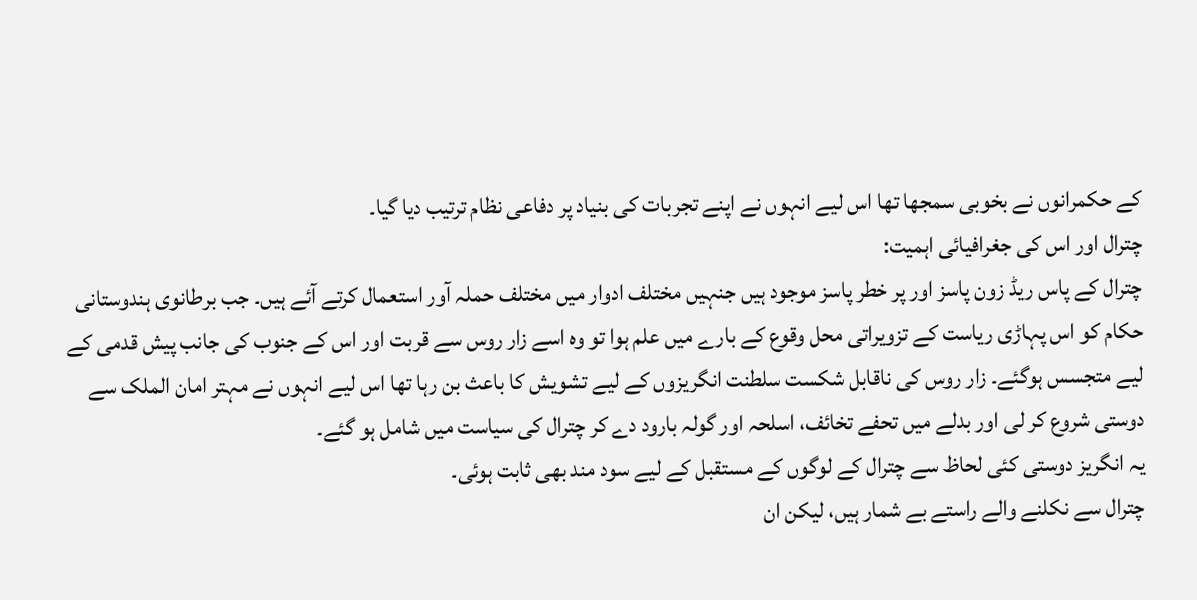کے حکمرانوں نے بخوبی سمجھا تھا اس لیے انہوں نے اپنے تجربات کی بنیاد پر دفاعی نظام ترتیب دیا گیا۔
چترال اور اس کی جغرافیائی اہمیت:
چترال کے پاس ریڈ زون پاسز اور پر خطر پاسز موجود ہیں جنہیں مختلف ادوار میں مختلف حملہ آور استعمال کرتے آئے ہیں۔ جب برطانوی ہندوستانی حکام کو اس پہاڑی ریاست کے تزویراتی محل وقوع کے بارے میں علم ہوا تو وہ اسے زار روس سے قربت اور اس کے جنوب کی جانب پیش قدمی کے لیے متجسس ہوگئے۔ زار روس کی ناقابل شکست سلطنت انگریزوں کے لیے تشویش کا باعث بن رہا تھا اس لیے انہوں نے مہتر امان الملک سے دوستی شروع کر لی اور بدلے میں تحفے تخائف، اسلحہ اور گولہ بارود دے کر چترال کی سیاست میں شامل ہو گئے۔
یہ انگریز دوستی کئی لحاظ سے چترال کے لوگوں کے مستقبل کے لیے سود مند بھی ثابت ہوئی۔
چترال سے نکلنے والے راستے بے شمار ہیں، لیکن ان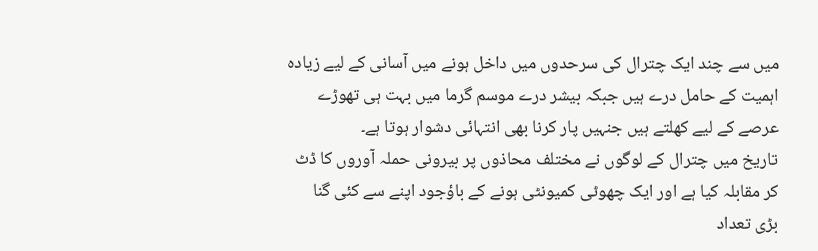میں سے چند ایک چترال کی سرحدوں میں داخل ہونے میں آسانی کے لیے زیادہ اہمیت کے حامل درے ہیں جبکہ بیشر درے موسم گرما میں بہت ہی تھوڑے عرصے کے لیے کھلتے ہیں جنہیں پار کرنا بھی انتہائی دشوار ہوتا ہے۔
تاریخ میں چترال کے لوگوں نے مختلف محاذوں پر بیرونی حملہ آوروں کا ڈٹ کر مقابلہ کیا ہے اور ایک چھوٹی کمیونٹی ہونے کے باؤجود اپنے سے کئی گنا بڑی تعداد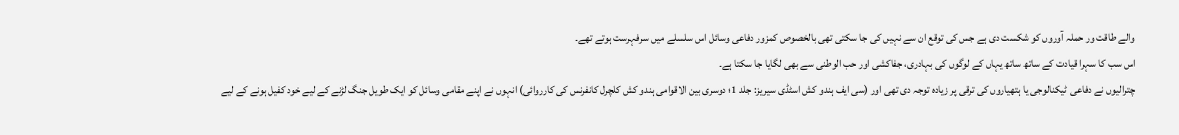والے طاقت ور حملہ آوروں کو شکست دی ہے جس کی توقع ان سے نہیں کی جا سکتی تھی بالخصوص کمزور دفاعی وسائل اس سلسلے میں سرفہرست ہوتے تھے۔
اس سب کا سہرا قیادت کے ساتھ ساتھ یہاں کے لوگوں کی بہادری، جفاکشی اور حب الوطنی سے بھی لگایا جا سکتا ہے۔
چترالیوں نے دفاعی ٹیکنالوجی یا ہتھیاروں کی ترقی پر زیادہ توجہ دی تھی اور (سی ایف ہندو کش اسٹڈی سیریز: جلد 1؛ دوسری بین الاقوامی ہندو کش کلچرل کانفرنس کی کارروائی) انہوں نے اپنے مقامی وسائل کو ایک طویل جنگ لڑنے کے لیے خود کفیل ہونے کے لیے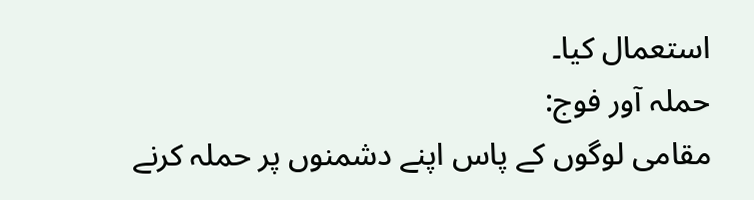استعمال کیا۔
حملہ آور فوج:
مقامی لوگوں کے پاس اپنے دشمنوں پر حملہ کرنے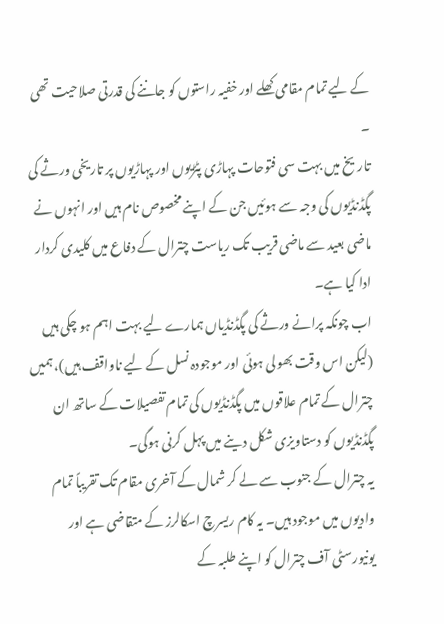کے لیے تمام مقامی کھلے اور خفیہ راستوں کو جاننے کی قدرتی صلاحیت تھی ۔
تاریخ میں بہت سی فتوحات پہاڑی پٹڑیوں اور پہاڑیوں پر تاریخی ورثے کی پگڈنڈیوں کی وجہ سے ہوئیں جن کے اپنے مخصوص نام ہیں اور انہوں نے ماضی بعید سے ماضی قریب تک ریاست چترال کے دفاع میں کلیدی کردار ادا کیا ہے۔
اب چونکہ پرانے ورثے کی پگڈنڈیاں ہمارے لیے بہت اہم ہو چکی ہیں (لیکن اس وقت بھولی ہوئی اور موجودہ نسل کے لیے ناواقف ہیں)، ہمیں چترال کے تمام علاقوں میں پگڈنڈیوں کی تمام تفصیلات کے ساتھ ان پگڈنڈیوں کو دستاویزی شکل دینے میں پہل کرنی ہوگی۔
یہ چترال کے جنوب سے لے کر شمال کے آخری مقام تک تقریباً تمام وادیوں میں موجود ہیں۔ یہ کام ریسرچ اسکالرز کے متقاضی ہے اور یونیورسٹی آف چترال کو اپنے طلبہ کے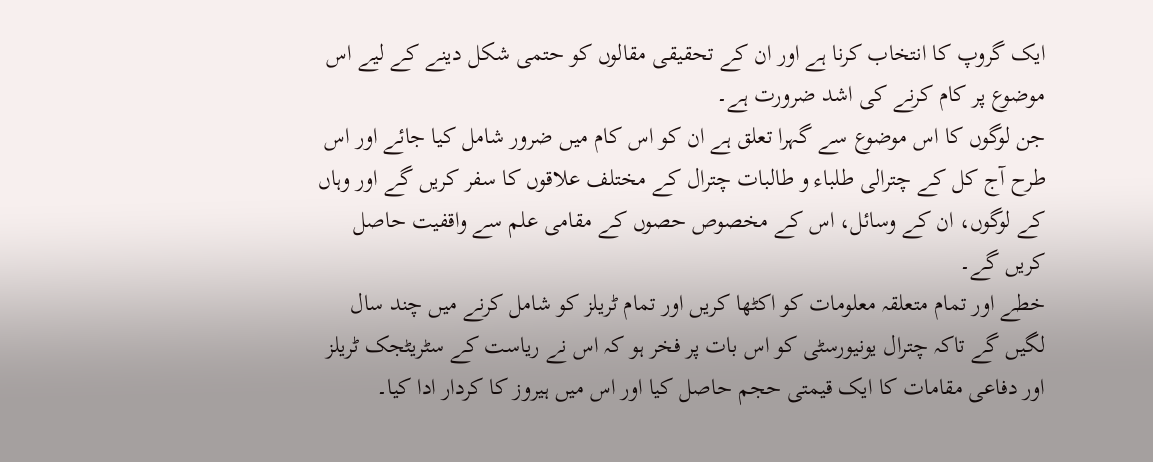ایک گروپ کا انتخاب کرنا ہے اور ان کے تحقیقی مقالوں کو حتمی شکل دینے کے لیے اس موضوع پر کام کرنے کی اشد ضرورت ہے۔
جن لوگوں کا اس موضوع سے گہرا تعلق ہے ان کو اس کام میں ضرور شامل کیا جائے اور اس طرح آج کل کے چترالی طلباء و طالبات چترال کے مختلف علاقوں کا سفر کریں گے اور وہاں کے لوگوں، ان کے وسائل، اس کے مخصوص حصوں کے مقامی علم سے واقفیت حاصل کریں گے۔
خطے اور تمام متعلقہ معلومات کو اکٹھا کریں اور تمام ٹریلز کو شامل کرنے میں چند سال لگیں گے تاکہ چترال یونیورسٹی کو اس بات پر فخر ہو کہ اس نے ریاست کے سٹریٹجک ٹریلز اور دفاعی مقامات کا ایک قیمتی حجم حاصل کیا اور اس میں ہیروز کا کردار ادا کیا۔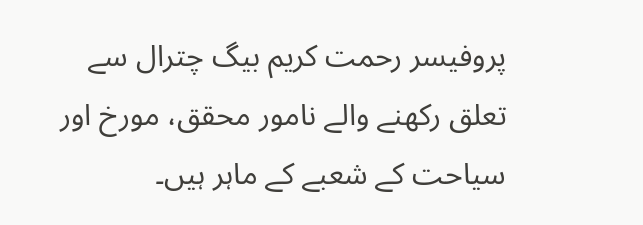پروفیسر رحمت کریم بیگ چترال سے تعلق رکھنے والے نامور محقق، مورخ اور سیاحت کے شعبے کے ماہر ہیں۔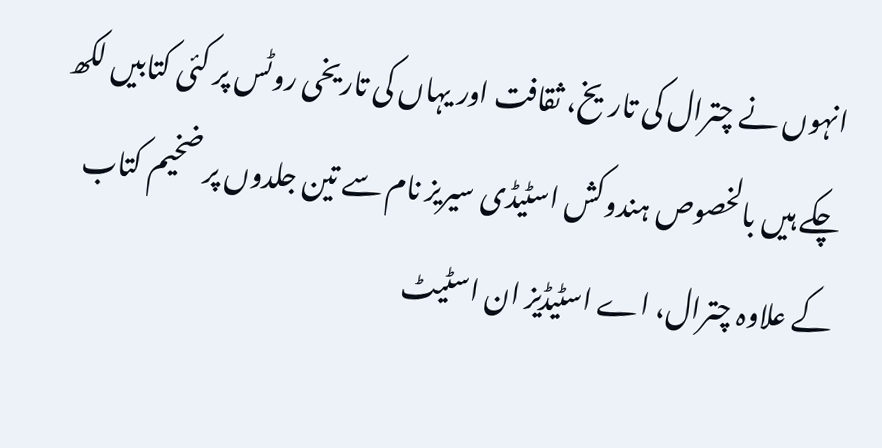انہوں نے چترال کی تاریخ، ثقافت اور یہاں کی تاریخی روٹس پر کئی کتابیں لکھ چکے ہیں بالخصوص ہندوکش اسٹیڈی سیریز نام سے تین جلدوں پر ضخیم کتاب کے علاوہ چترال، اے اسٹیڈیز ان اسٹیٹ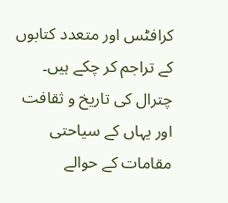کرافٹس اور متعدد کتابوں کے تراجم کر چکے ہیں۔
چترال کی تاریخ و ثقافت اور یہاں کے سیاحتی مقامات کے حوالے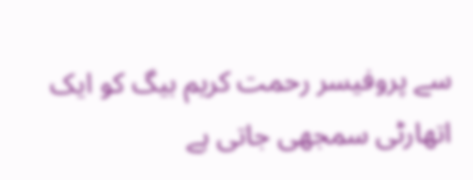سے پروفیسر رحمت کریم بیگ کو ایک اتھارٹی سمجھی جاتی ہے